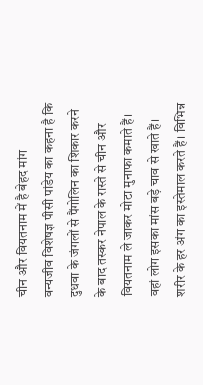चीन और वियतनाम में है बेहद मांग
वन्यजीव विशेषज्ञ पीसी पांडेय का कहना है कि दुधवा के जंगलों से पैंगोलिन का शिकार करने के बाद तस्कर नेपाल के रास्ते से चीन और वियतनाम ले जाकर मोटा मुनाफा कमाते हैं। वहां लोग इसका मांस बड़े चाव से खाते हैं। शरीर के हर अंग का इस्तेमाल करते हैं। विभिन्न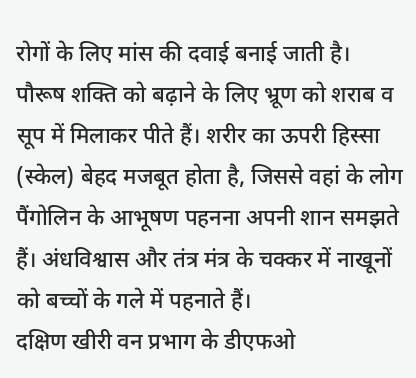रोगों के लिए मांस की दवाई बनाई जाती है।
पौरूष शक्ति को बढ़ाने के लिए भ्रूण को शराब व सूप में मिलाकर पीते हैं। शरीर का ऊपरी हिस्सा (स्केल) बेहद मजबूत होता है, जिससे वहां के लोग पैंगोलिन के आभूषण पहनना अपनी शान समझते हैं। अंधविश्वास और तंत्र मंत्र के चक्कर में नाखूनों को बच्चों के गले में पहनाते हैं।
दक्षिण खीरी वन प्रभाग के डीएफओ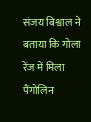संजय बिश्वाल ने बताया कि गोला रेंज में मिला पैंगोलिन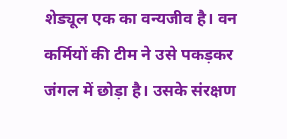शेड्यूल एक का वन्यजीव है। वन कर्मियों की टीम ने उसे पकड़कर जंगल में छोड़ा है। उसके संरक्षण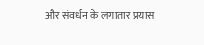और संवर्धन के लगातार प्रयास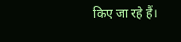किए जा रहे हैं।